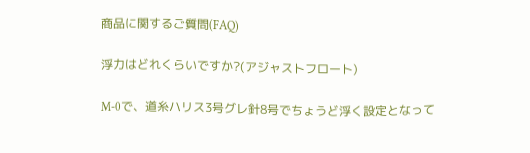商品に関するご質問(FAQ)

浮力はどれくらいですか?(アジャストフロート)

M-0で、道糸ハリス3号グレ針8号でちょうど浮く設定となって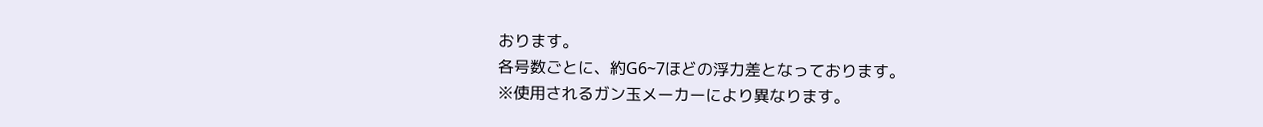おります。
各号数ごとに、約G6~7ほどの浮力差となっております。
※使用されるガン玉メーカーにより異なります。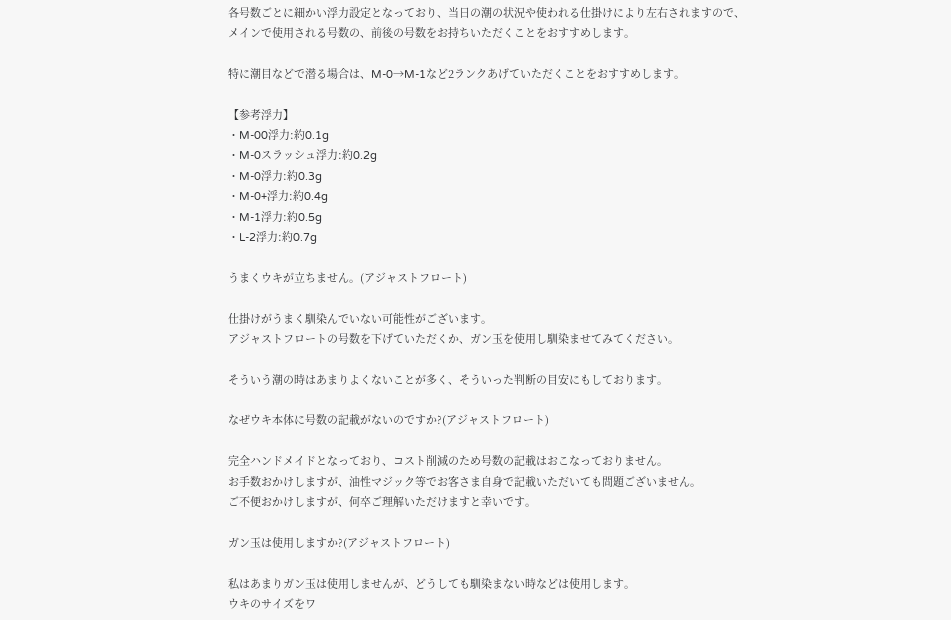各号数ごとに細かい浮力設定となっており、当日の潮の状況や使われる仕掛けにより左右されますので、
メインで使用される号数の、前後の号数をお持ちいただくことをおすすめします。

特に潮目などで潜る場合は、M-0→M-1など2ランクあげていただくことをおすすめします。

【参考浮力】
・M-00浮力:約0.1g
・M-0スラッシュ浮力:約0.2g
・M-0浮力:約0.3g
・M-0+浮力:約0.4g
・M-1浮力:約0.5g
・L-2浮力:約0.7g

うまくウキが立ちません。(アジャストフロート)

仕掛けがうまく馴染んでいない可能性がございます。
アジャストフロートの号数を下げていただくか、ガン玉を使用し馴染ませてみてください。

そういう潮の時はあまりよくないことが多く、そういった判断の目安にもしております。

なぜウキ本体に号数の記載がないのですか?(アジャストフロート)

完全ハンドメイドとなっており、コスト削減のため号数の記載はおこなっておりません。
お手数おかけしますが、油性マジック等でお客さま自身で記載いただいても問題ございません。
ご不便おかけしますが、何卒ご理解いただけますと幸いです。

ガン玉は使用しますか?(アジャストフロート)

私はあまりガン玉は使用しませんが、どうしても馴染まない時などは使用します。
ウキのサイズをワ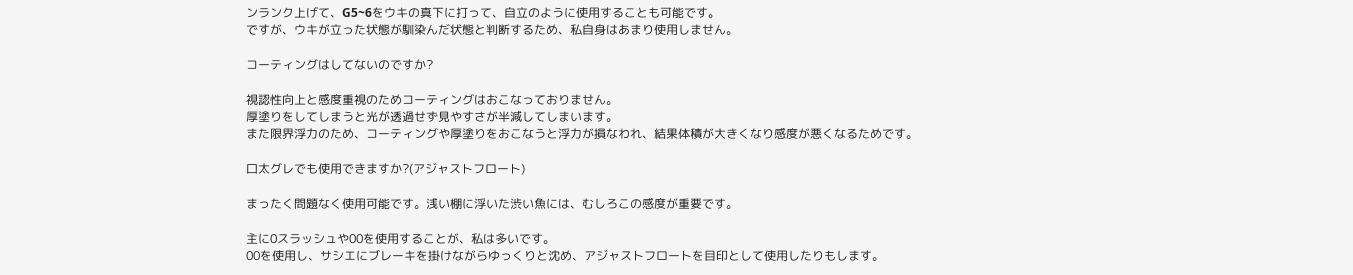ンランク上げて、G5~6をウキの真下に打って、自立のように使用することも可能です。
ですが、ウキが立った状態が馴染んだ状態と判断するため、私自身はあまり使用しません。

コーティングはしてないのですか?

視認性向上と感度重視のためコーティングはおこなっておりません。
厚塗りをしてしまうと光が透過せず見やすさが半減してしまいます。
また限界浮力のため、コーティングや厚塗りをおこなうと浮力が損なわれ、結果体積が大きくなり感度が悪くなるためです。

口太グレでも使用できますか?(アジャストフロート)

まったく問題なく使用可能です。浅い棚に浮いた渋い魚には、むしろこの感度が重要です。

主に0スラッシュや00を使用することが、私は多いです。
00を使用し、サシエにブレーキを掛けながらゆっくりと沈め、アジャストフロートを目印として使用したりもします。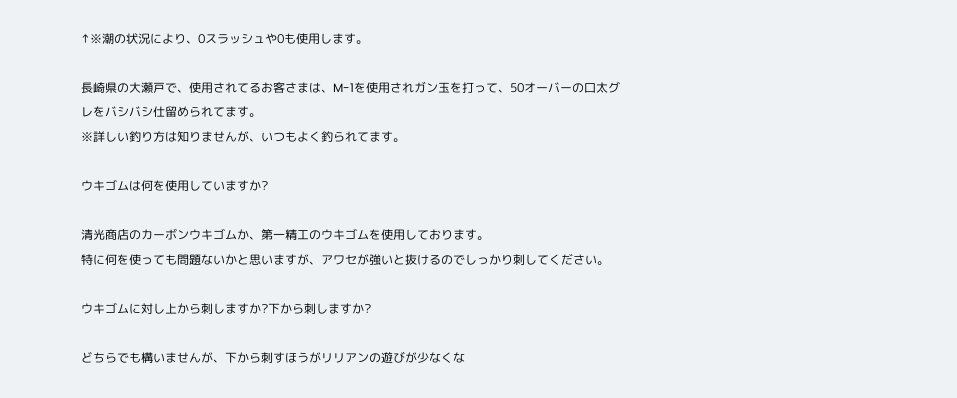↑※潮の状況により、0スラッシュや0も使用します。

長崎県の大瀬戸で、使用されてるお客さまは、M-1を使用されガン玉を打って、50オーバーの口太グレをバシバシ仕留められてます。
※詳しい釣り方は知りませんが、いつもよく釣られてます。

ウキゴムは何を使用していますか?

清光商店のカーボンウキゴムか、第一精工のウキゴムを使用しております。
特に何を使っても問題ないかと思いますが、アワセが強いと抜けるのでしっかり刺してください。

ウキゴムに対し上から刺しますか?下から刺しますか?

どちらでも構いませんが、下から刺すほうがリリアンの遊びが少なくな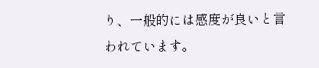り、一般的には感度が良いと言われています。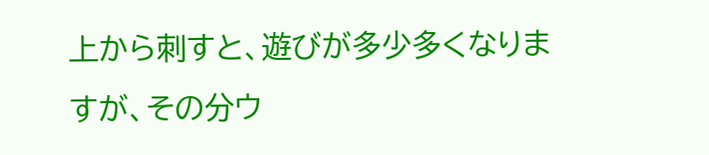上から刺すと、遊びが多少多くなりますが、その分ウ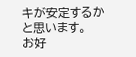キが安定するかと思います。
お好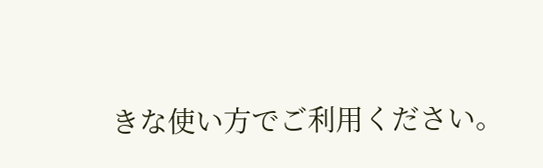きな使い方でご利用ください。